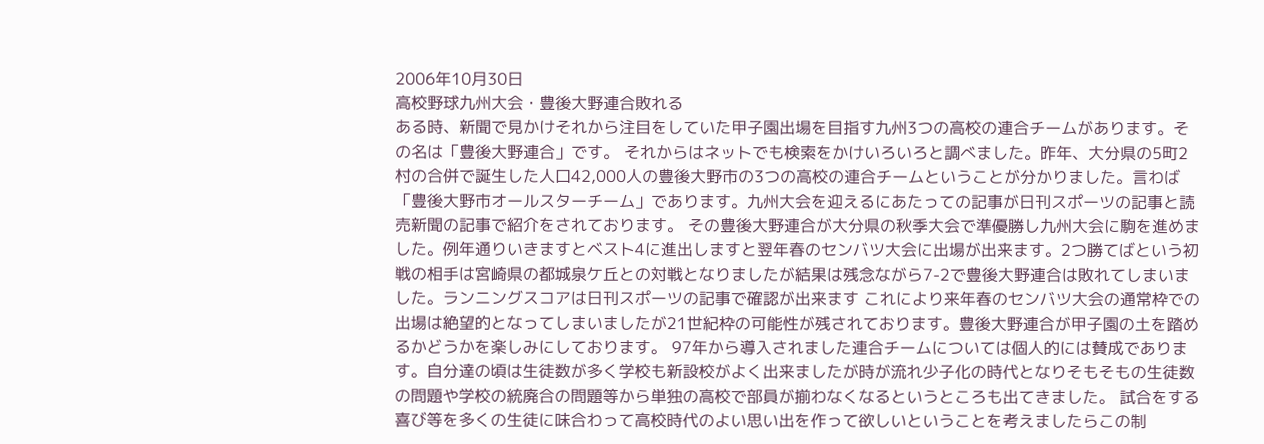2006年10月30日
高校野球九州大会・豊後大野連合敗れる
ある時、新聞で見かけそれから注目をしていた甲子園出場を目指す九州3つの高校の連合チームがあります。その名は「豊後大野連合」です。 それからはネットでも検索をかけいろいろと調べました。昨年、大分県の5町2村の合併で誕生した人口42,000人の豊後大野市の3つの高校の連合チームということが分かりました。言わば「豊後大野市オールスターチーム」であります。九州大会を迎えるにあたっての記事が日刊スポーツの記事と読売新聞の記事で紹介をされております。 その豊後大野連合が大分県の秋季大会で準優勝し九州大会に駒を進めました。例年通りいきますとベスト4に進出しますと翌年春のセンバツ大会に出場が出来ます。2つ勝てばという初戦の相手は宮崎県の都城泉ケ丘との対戦となりましたが結果は残念ながら7-2で豊後大野連合は敗れてしまいました。ランニングスコアは日刊スポーツの記事で確認が出来ます これにより来年春のセンバツ大会の通常枠での出場は絶望的となってしまいましたが21世紀枠の可能性が残されております。豊後大野連合が甲子園の土を踏めるかどうかを楽しみにしております。 97年から導入されました連合チームについては個人的には賛成であります。自分達の頃は生徒数が多く学校も新設校がよく出来ましたが時が流れ少子化の時代となりそもそもの生徒数の問題や学校の統廃合の問題等から単独の高校で部員が揃わなくなるというところも出てきました。 試合をする喜び等を多くの生徒に味合わって高校時代のよい思い出を作って欲しいということを考えましたらこの制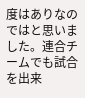度はありなのではと思いました。連合チームでも試合を出来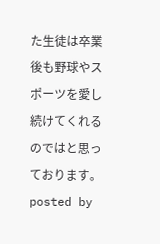た生徒は卒業後も野球やスポーツを愛し続けてくれるのではと思っております。
posted by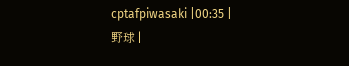cptafpiwasaki |00:35 |
野球 |